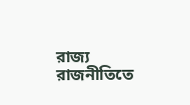রাজ্য রাজনীতিতে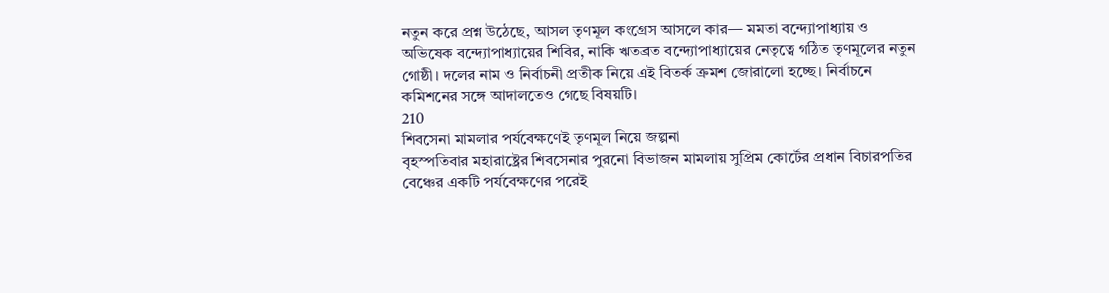নতুন করে প্রশ্ন উঠেছে, আসল তৃণমূল কংগ্রেস আসলে কার— মমতা বন্দ্যোপাধ্যায় ও অভিষেক বন্দ্যোপাধ্যায়ের শিবির, নাকি ঋতব্রত বন্দ্যোপাধ্যায়ের নেতৃত্বে গঠিত তৃণমূলের নতুন গোষ্ঠী। দলের নাম ও নির্বাচনী প্রতীক নিয়ে এই বিতর্ক ক্রমশ জোরালো হচ্ছে। নির্বাচনে কমিশনের সঙ্গে আদালতেও গেছে বিষয়টি।
210
শিবসেনা মামলার পর্যবেক্ষণেই তৃণমূল নিয়ে জল্পনা
বৃহস্পতিবার মহারাষ্ট্রের শিবসেনার পুরনো বিভাজন মামলায় সুপ্রিম কোর্টের প্রধান বিচারপতির বেঞ্চের একটি পর্যবেক্ষণের পরেই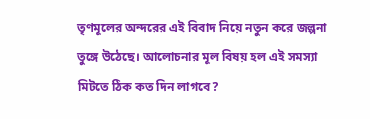তৃণমূলের অন্দরের এই বিবাদ নিয়ে নতুন করে জল্পনা তুঙ্গে উঠেছে। আলোচনার মূল বিষয় হল এই সমস্যা মিটতে ঠিক কত দিন লাগবে?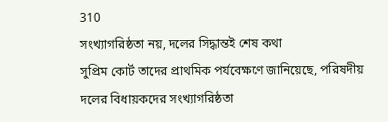310
সংখ্যাগরিষ্ঠতা নয়, দলের সিদ্ধান্তই শেষ কথা
সুপ্রিম কোর্ট তাদের প্রাথমিক পর্যবেক্ষণে জানিয়েছে, পরিষদীয় দলের বিধায়কদের সংখ্যাগরিষ্ঠতা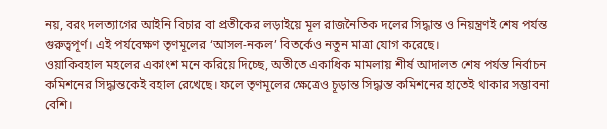নয়, বরং দলত্যাগের আইনি বিচার বা প্রতীকের লড়াইয়ে মূল রাজনৈতিক দলের সিদ্ধান্ত ও নিয়ন্ত্রণই শেষ পর্যন্ত গুরুত্বপূর্ণ। এই পর্যবেক্ষণ তৃণমূলের ‘আসল-নকল’ বিতর্কেও নতুন মাত্রা যোগ করেছে।
ওয়াকিবহাল মহলের একাংশ মনে করিয়ে দিচ্ছে, অতীতে একাধিক মামলায় শীর্ষ আদালত শেষ পর্যন্ত নির্বাচন কমিশনের সিদ্ধান্তকেই বহাল রেখেছে। ফলে তৃণমূলের ক্ষেত্রেও চূড়ান্ত সিদ্ধান্ত কমিশনের হাতেই থাকার সম্ভাবনা বেশি।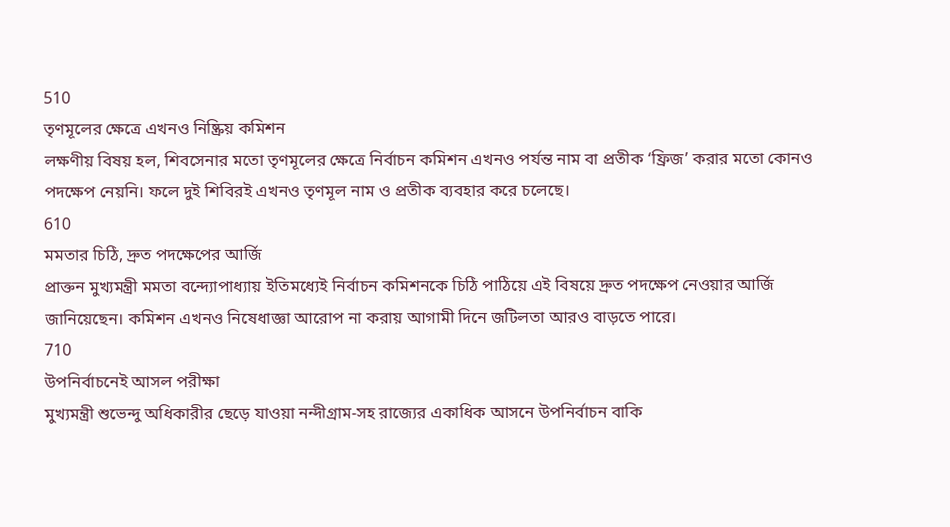510
তৃণমূলের ক্ষেত্রে এখনও নিষ্ক্রিয় কমিশন
লক্ষণীয় বিষয় হল, শিবসেনার মতো তৃণমূলের ক্ষেত্রে নির্বাচন কমিশন এখনও পর্যন্ত নাম বা প্রতীক ‘ফ্রিজ’ করার মতো কোনও পদক্ষেপ নেয়নি। ফলে দুই শিবিরই এখনও তৃণমূল নাম ও প্রতীক ব্যবহার করে চলেছে।
610
মমতার চিঠি, দ্রুত পদক্ষেপের আর্জি
প্রাক্তন মুখ্যমন্ত্রী মমতা বন্দ্যোপাধ্যায় ইতিমধ্যেই নির্বাচন কমিশনকে চিঠি পাঠিয়ে এই বিষয়ে দ্রুত পদক্ষেপ নেওয়ার আর্জি জানিয়েছেন। কমিশন এখনও নিষেধাজ্ঞা আরোপ না করায় আগামী দিনে জটিলতা আরও বাড়তে পারে।
710
উপনির্বাচনেই আসল পরীক্ষা
মুখ্যমন্ত্রী শুভেন্দু অধিকারীর ছেড়ে যাওয়া নন্দীগ্রাম-সহ রাজ্যের একাধিক আসনে উপনির্বাচন বাকি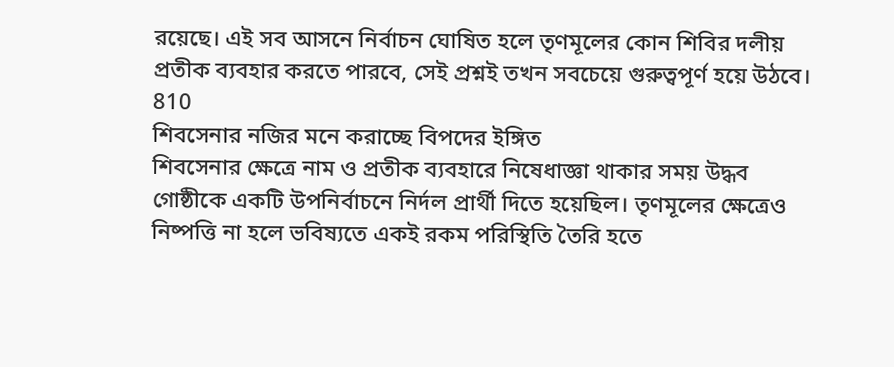রয়েছে। এই সব আসনে নির্বাচন ঘোষিত হলে তৃণমূলের কোন শিবির দলীয় প্রতীক ব্যবহার করতে পারবে, সেই প্রশ্নই তখন সবচেয়ে গুরুত্বপূর্ণ হয়ে উঠবে।
810
শিবসেনার নজির মনে করাচ্ছে বিপদের ইঙ্গিত
শিবসেনার ক্ষেত্রে নাম ও প্রতীক ব্যবহারে নিষেধাজ্ঞা থাকার সময় উদ্ধব গোষ্ঠীকে একটি উপনির্বাচনে নির্দল প্রার্থী দিতে হয়েছিল। তৃণমূলের ক্ষেত্রেও নিষ্পত্তি না হলে ভবিষ্যতে একই রকম পরিস্থিতি তৈরি হতে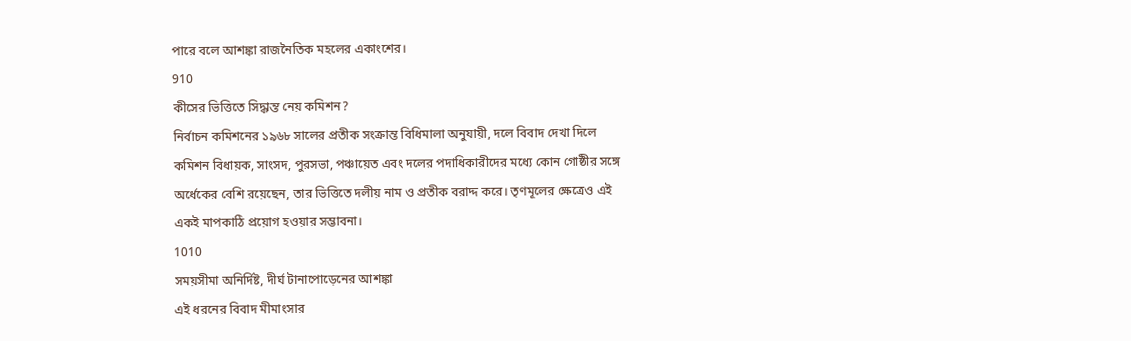পারে বলে আশঙ্কা রাজনৈতিক মহলের একাংশের।
910
কীসের ভিত্তিতে সিদ্ধান্ত নেয় কমিশন?
নির্বাচন কমিশনের ১৯৬৮ সালের প্রতীক সংক্রান্ত বিধিমালা অনুযায়ী, দলে বিবাদ দেখা দিলে কমিশন বিধায়ক, সাংসদ, পুরসভা, পঞ্চায়েত এবং দলের পদাধিকারীদের মধ্যে কোন গোষ্ঠীর সঙ্গে অর্ধেকের বেশি রয়েছেন, তার ভিত্তিতে দলীয় নাম ও প্রতীক বরাদ্দ করে। তৃণমূলের ক্ষেত্রেও এই একই মাপকাঠি প্রয়োগ হওয়ার সম্ভাবনা।
1010
সময়সীমা অনির্দিষ্ট, দীর্ঘ টানাপোড়েনের আশঙ্কা
এই ধরনের বিবাদ মীমাংসার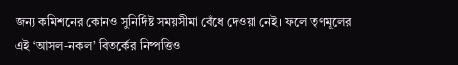জন্য কমিশনের কোনও সুনির্দিষ্ট সময়সীমা বেঁধে দেওয়া নেই। ফলে তৃণমূলের এই ‘আসল-নকল’ বিতর্কের নিষ্পত্তিও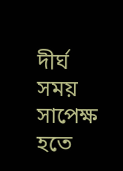দীর্ঘ সময় সাপেক্ষ হতে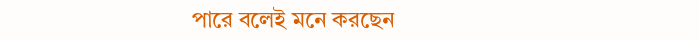পারে বলেই মনে করছেন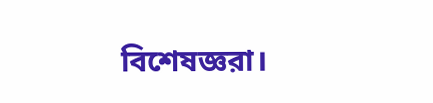বিশেষজ্ঞরা।